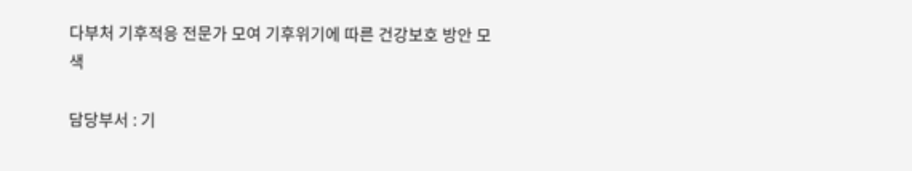다부처 기후적응 전문가 모여 기후위기에 따른 건강보호 방안 모색

담당부서 : 기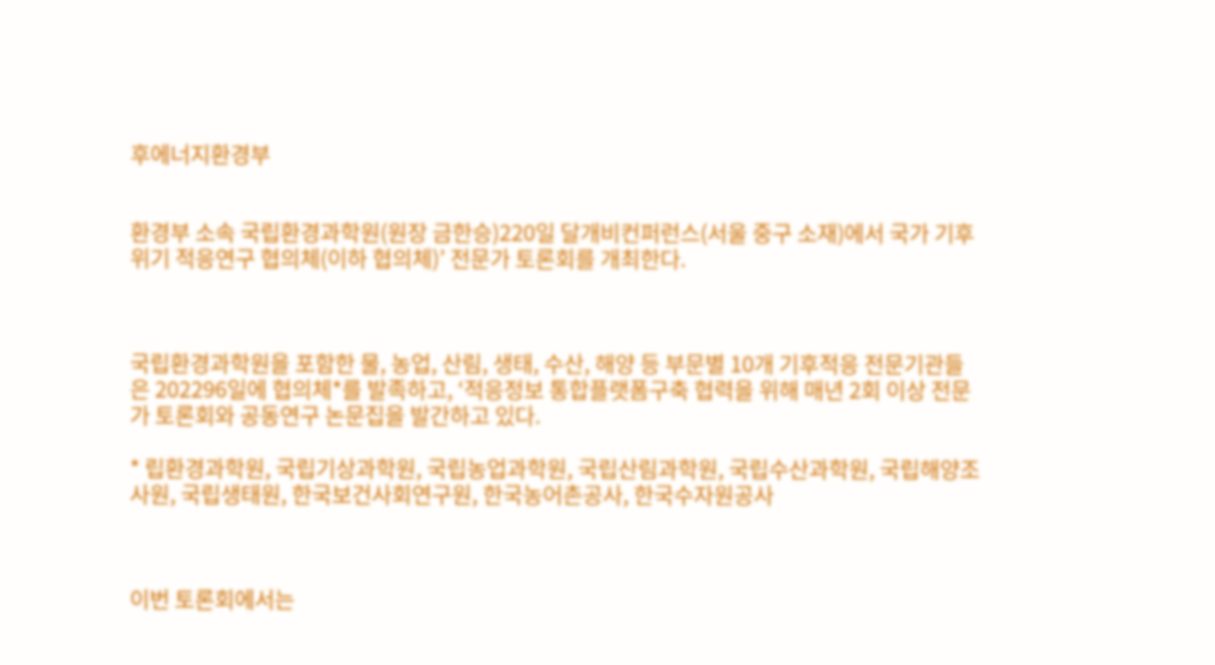후에너지환경부


환경부 소속 국립환경과학원(원장 금한승)220일 달개비컨퍼런스(서울 중구 소재)에서 국가 기후위기 적응연구 협의체(이하 협의체)’ 전문가 토론회를 개최한다.



국립환경과학원을 포함한 물, 농업, 산림, 생태, 수산, 해양 등 부문별 10개 기후적응 전문기관들은 202296일에 협의체*를 발족하고, ‘적응정보 통합플랫폼구축 협력을 위해 매년 2회 이상 전문가 토론회와 공동연구 논문집을 발간하고 있다.

* 립환경과학원, 국립기상과학원, 국립농업과학원, 국립산림과학원, 국립수산과학원, 국립해양조사원, 국립생태원, 한국보건사회연구원, 한국농어촌공사, 한국수자원공사



이번 토론회에서는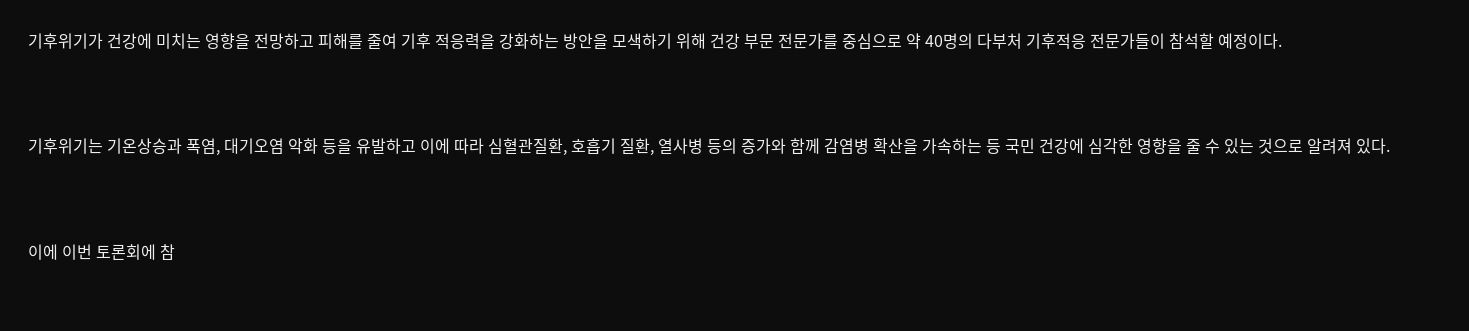기후위기가 건강에 미치는 영향을 전망하고 피해를 줄여 기후 적응력을 강화하는 방안을 모색하기 위해 건강 부문 전문가를 중심으로 약 40명의 다부처 기후적응 전문가들이 참석할 예정이다.



기후위기는 기온상승과 폭염, 대기오염 악화 등을 유발하고 이에 따라 심혈관질환, 호흡기 질환, 열사병 등의 증가와 함께 감염병 확산을 가속하는 등 국민 건강에 심각한 영향을 줄 수 있는 것으로 알려져 있다.



이에 이번 토론회에 참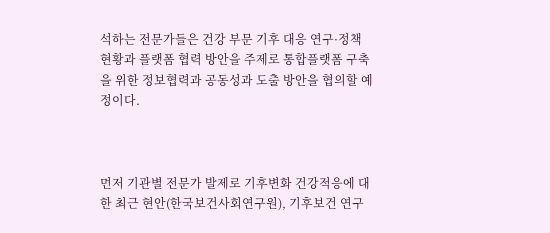석하는 전문가들은 건강 부문 기후 대응 연구·정책 현황과 플랫폼 협력 방안을 주제로 통합플랫폼 구축을 위한 정보협력과 공동성과 도출 방안을 협의할 예정이다.



먼저 기관별 전문가 발제로 기후변화 건강적응에 대한 최근 현안(한국보건사회연구원), 기후보건 연구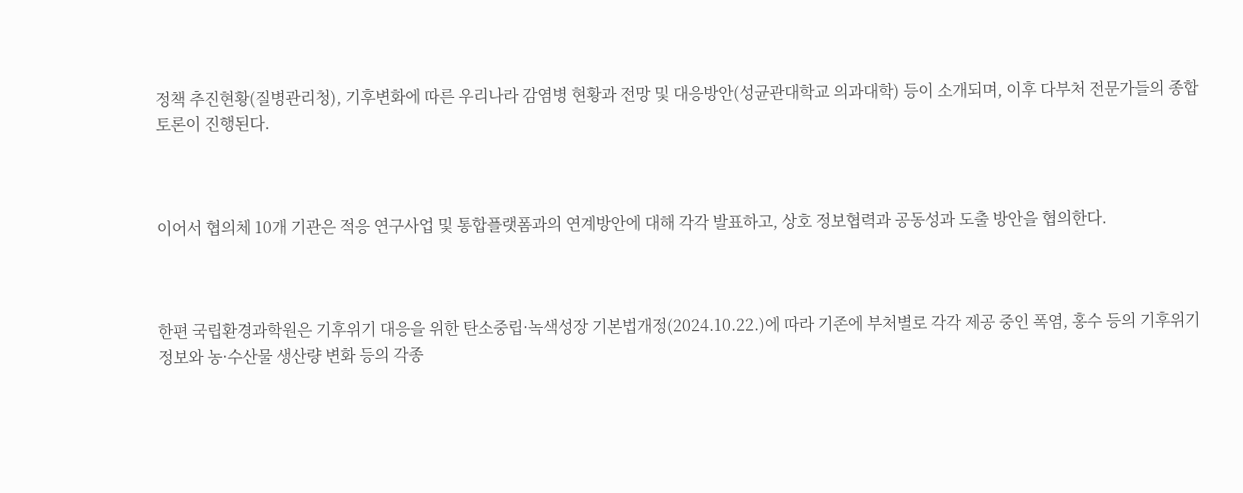정책 추진현황(질병관리청), 기후변화에 따른 우리나라 감염병 현황과 전망 및 대응방안(성균관대학교 의과대학) 등이 소개되며, 이후 다부처 전문가들의 종합토론이 진행된다.



이어서 협의체 10개 기관은 적응 연구사업 및 통합플랫폼과의 연계방안에 대해 각각 발표하고, 상호 정보협력과 공동성과 도출 방안을 협의한다.



한편 국립환경과학원은 기후위기 대응을 위한 탄소중립·녹색성장 기본법개정(2024.10.22.)에 따라 기존에 부처별로 각각 제공 중인 폭염, 홍수 등의 기후위기 정보와 농·수산물 생산량 변화 등의 각종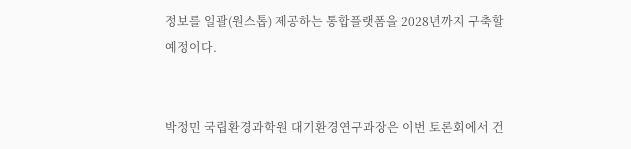정보를 일괄(원스톱) 제공하는 통합플랫폼을 2028년까지 구축할 예정이다.


박정민 국립환경과학원 대기환경연구과장은 이번 토론회에서 건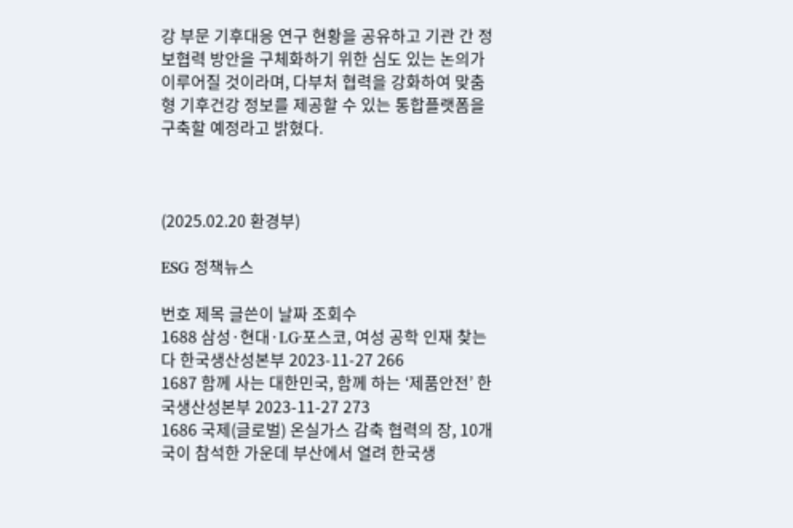강 부문 기후대응 연구 현황을 공유하고 기관 간 정보협력 방안을 구체화하기 위한 심도 있는 논의가 이루어질 것이라며, 다부처 협력을 강화하여 맞춤형 기후건강 정보를 제공할 수 있는 통합플랫폼을 구축할 예정라고 밝혔다.



(2025.02.20 환경부)

ESG 정책뉴스

번호 제목 글쓴이 날짜 조회수
1688 삼성·현대·LG·포스코, 여성 공학 인재 찾는다 한국생산성본부 2023-11-27 266
1687 함께 사는 대한민국, 함께 하는 ‘제품안전’ 한국생산성본부 2023-11-27 273
1686 국제(글로벌) 온실가스 감축 협력의 장, 10개국이 참석한 가운데 부산에서 열려 한국생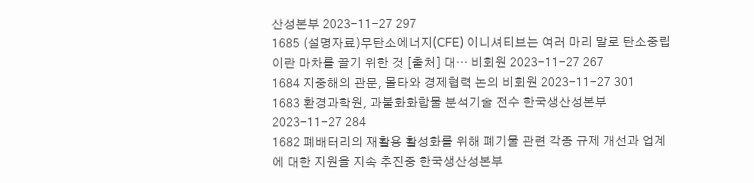산성본부 2023-11-27 297
1685 (설명자료)무탄소에너지(CFE) 이니셔티브는 여러 마리 말로 탄소중립이란 마차를 끌기 위한 것 [출처] 대… 비회원 2023-11-27 267
1684 지중해의 관문, 몰타와 경제협력 논의 비회원 2023-11-27 301
1683 환경과학원, 과불화화합물 분석기술 전수 한국생산성본부 2023-11-27 284
1682 폐배터리의 재활용 활성화를 위해 폐기물 관련 각종 규제 개선과 업계에 대한 지원을 지속 추진중 한국생산성본부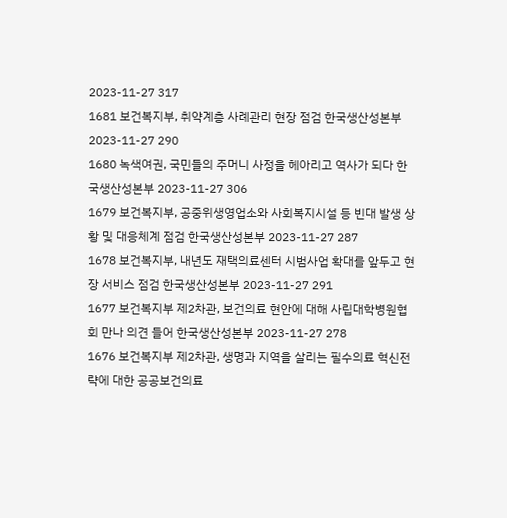2023-11-27 317
1681 보건복지부, 취약계층 사례관리 현장 점검 한국생산성본부 2023-11-27 290
1680 녹색여권, 국민들의 주머니 사정을 헤아리고 역사가 되다 한국생산성본부 2023-11-27 306
1679 보건복지부, 공중위생영업소와 사회복지시설 등 빈대 발생 상황 및 대응체계 점검 한국생산성본부 2023-11-27 287
1678 보건복지부, 내년도 재택의료센터 시범사업 확대를 앞두고 현장 서비스 점검 한국생산성본부 2023-11-27 291
1677 보건복지부 제2차관, 보건의료 현안에 대해 사립대학병원협회 만나 의견 들어 한국생산성본부 2023-11-27 278
1676 보건복지부 제2차관, 생명과 지역을 살리는 필수의료 혁신전략에 대한 공공보건의료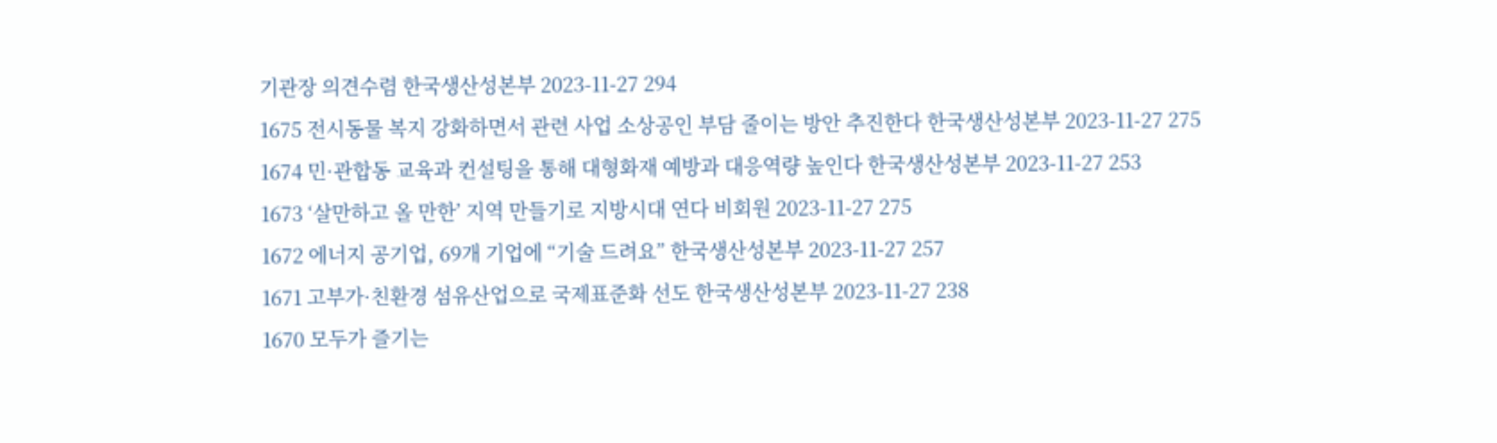기관장 의견수렴 한국생산성본부 2023-11-27 294
1675 전시동물 복지 강화하면서 관련 사업 소상공인 부담 줄이는 방안 추진한다 한국생산성본부 2023-11-27 275
1674 민·관합동 교육과 컨설팅을 통해 대형화재 예방과 대응역량 높인다 한국생산성본부 2023-11-27 253
1673 ‘살만하고 올 만한’ 지역 만들기로 지방시대 연다 비회원 2023-11-27 275
1672 에너지 공기업, 69개 기업에 “기술 드려요” 한국생산성본부 2023-11-27 257
1671 고부가·친환경 섬유산업으로 국제표준화 선도 한국생산성본부 2023-11-27 238
1670 모두가 즐기는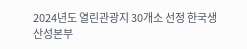2024년도 열린관광지 30개소 선정 한국생산성본부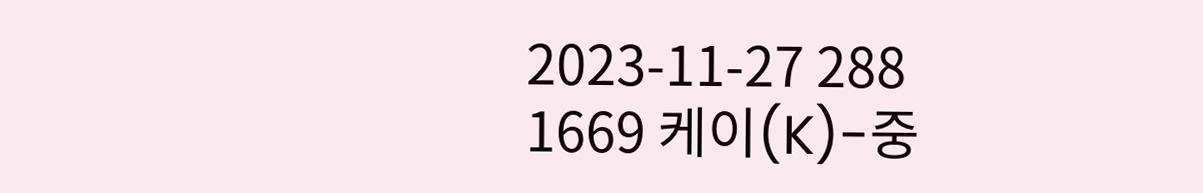2023-11-27 288
1669 케이(K)-중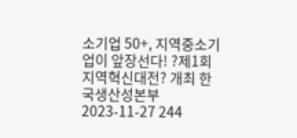소기업 50+, 지역중소기업이 앞장선다! ?제1회 지역혁신대전? 개최 한국생산성본부 2023-11-27 244